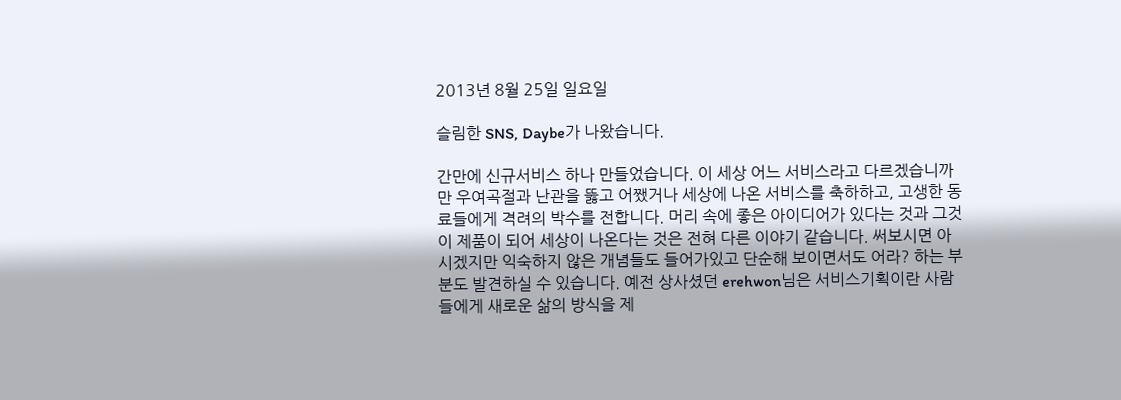2013년 8월 25일 일요일

슬림한 SNS, Daybe가 나왔습니다.

간만에 신규서비스 하나 만들었습니다. 이 세상 어느 서비스라고 다르겠습니까만 우여곡절과 난관을 뚫고 어쨌거나 세상에 나온 서비스를 축하하고, 고생한 동료들에게 격려의 박수를 전합니다. 머리 속에 좋은 아이디어가 있다는 것과 그것이 제품이 되어 세상이 나온다는 것은 전혀 다른 이야기 같습니다. 써보시면 아시겠지만 익숙하지 않은 개념들도 들어가있고 단순해 보이면서도 어라? 하는 부분도 발견하실 수 있습니다. 예전 상사셨던 erehwon님은 서비스기획이란 사람들에게 새로운 삶의 방식을 제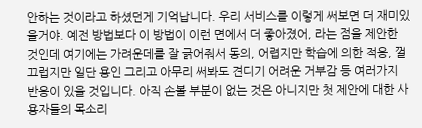안하는 것이라고 하셨던게 기억납니다. 우리 서비스를 이렇게 써보면 더 재미있을거야. 예전 방법보다 이 방법이 이런 면에서 더 좋아졌어, 라는 점을 제안한 것인데 여기에는 가려운데를 잘 긁어줘서 동의, 어렵지만 학습에 의한 적응, 껄끄럽지만 일단 용인 그리고 아무리 써봐도 견디기 어려운 거부감 등 여러가지 반응이 있을 것입니다. 아직 손볼 부분이 없는 것은 아니지만 첫 제안에 대한 사용자들의 목소리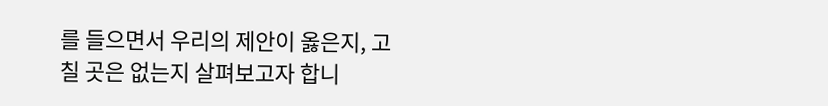를 들으면서 우리의 제안이 옳은지, 고칠 곳은 없는지 살펴보고자 합니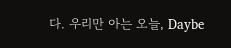다. 우리만 아는 오늘, Daybe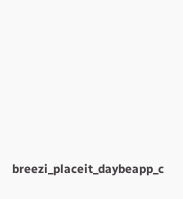breezi_placeit_daybeapp_c